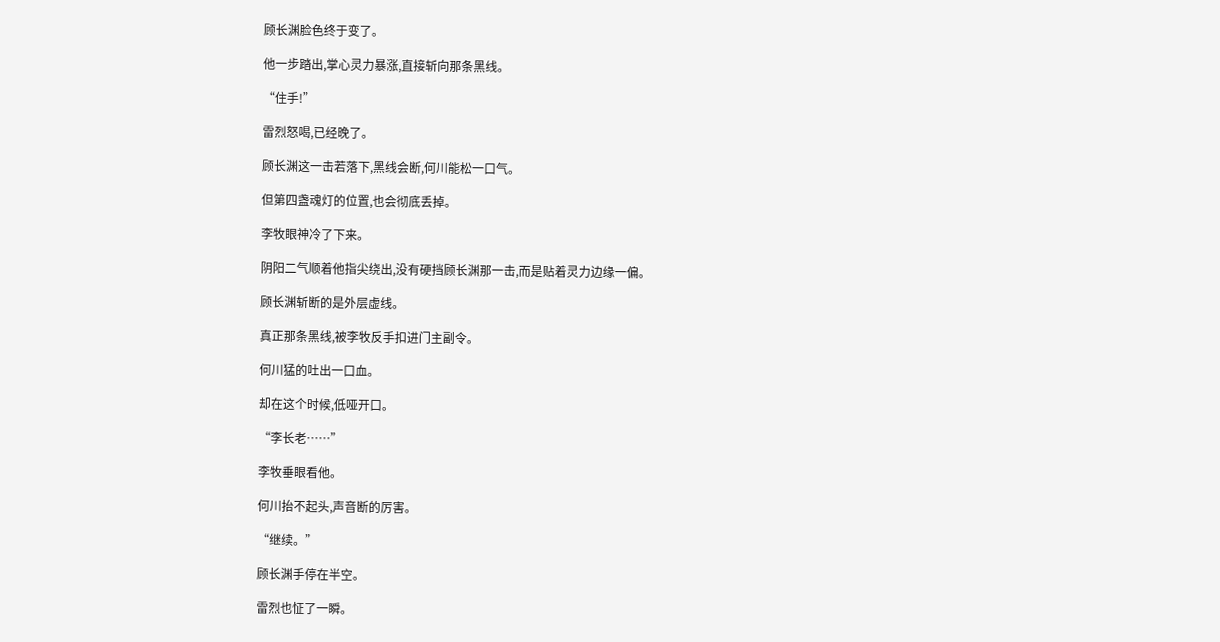顾长渊脸色终于变了。

他一步踏出,掌心灵力暴涨,直接斩向那条黑线。

“住手!”

雷烈怒喝,已经晚了。

顾长渊这一击若落下,黑线会断,何川能松一口气。

但第四盏魂灯的位置,也会彻底丢掉。

李牧眼神冷了下来。

阴阳二气顺着他指尖绕出,没有硬挡顾长渊那一击,而是贴着灵力边缘一偏。

顾长渊斩断的是外层虚线。

真正那条黑线,被李牧反手扣进门主副令。

何川猛的吐出一口血。

却在这个时候,低哑开口。

“李长老……”

李牧垂眼看他。

何川抬不起头,声音断的厉害。

“继续。”

顾长渊手停在半空。

雷烈也怔了一瞬。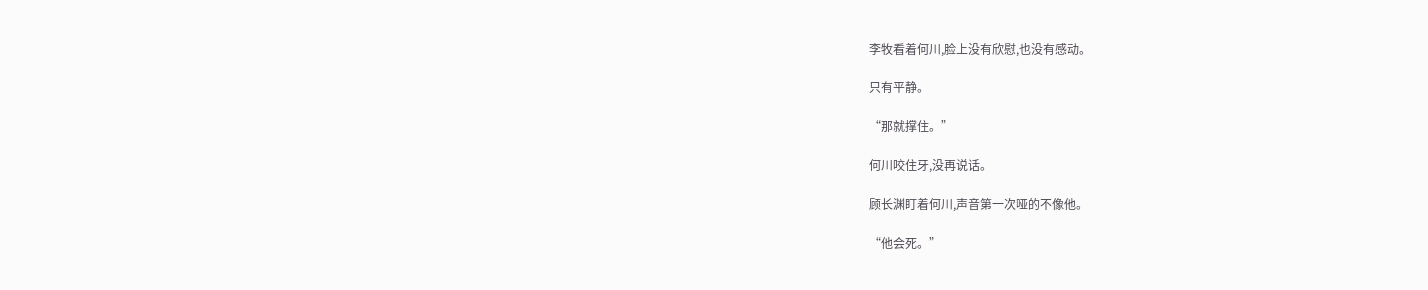李牧看着何川,脸上没有欣慰,也没有感动。

只有平静。

“那就撑住。”

何川咬住牙,没再说话。

顾长渊盯着何川,声音第一次哑的不像他。

“他会死。”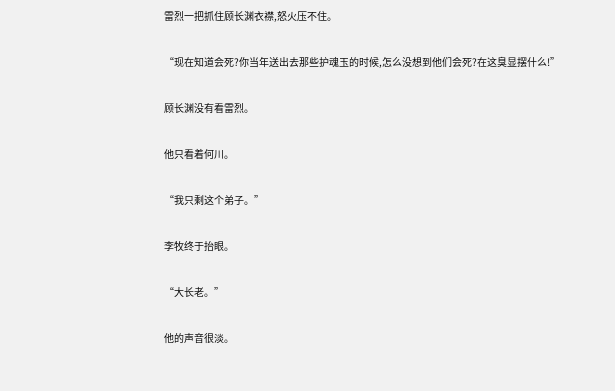雷烈一把抓住顾长渊衣襟,怒火压不住。

“现在知道会死?你当年送出去那些护魂玉的时候,怎么没想到他们会死?在这臭显摆什么!”

顾长渊没有看雷烈。

他只看着何川。

“我只剩这个弟子。”

李牧终于抬眼。

“大长老。”

他的声音很淡。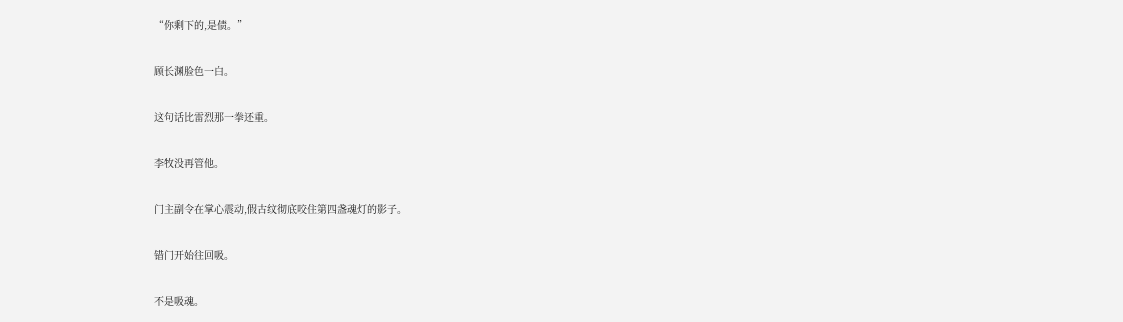“你剩下的,是债。”

顾长渊脸色一白。

这句话比雷烈那一拳还重。

李牧没再管他。

门主副令在掌心震动,假古纹彻底咬住第四盏魂灯的影子。

错门开始往回吸。

不是吸魂。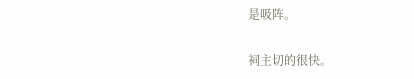是吸阵。

祠主切的很快。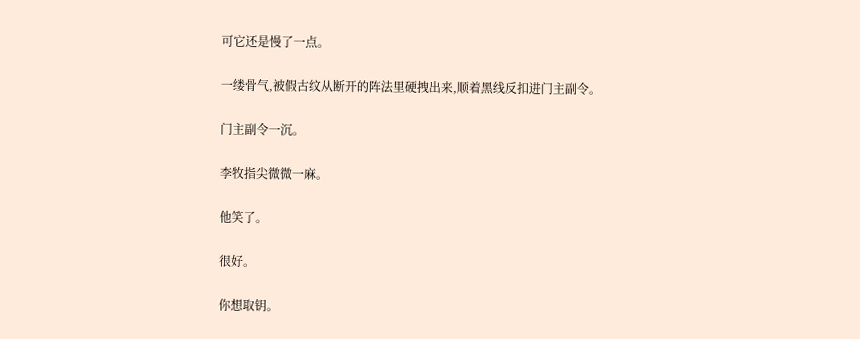可它还是慢了一点。

一缕骨气,被假古纹从断开的阵法里硬拽出来,顺着黑线反扣进门主副令。

门主副令一沉。

李牧指尖微微一麻。

他笑了。

很好。

你想取钥。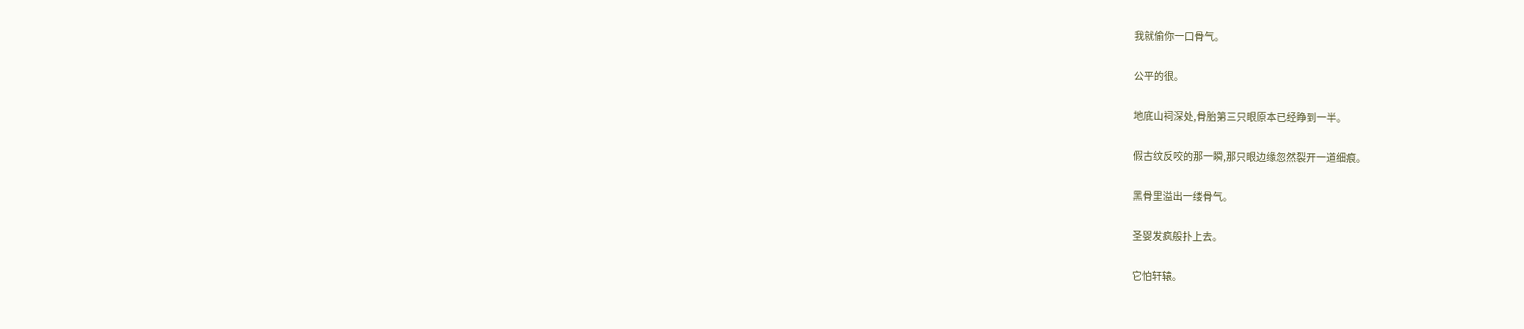我就偷你一口骨气。

公平的很。

地底山祠深处,骨胎第三只眼原本已经睁到一半。

假古纹反咬的那一瞬,那只眼边缘忽然裂开一道细痕。

黑骨里溢出一缕骨气。

圣婴发疯般扑上去。

它怕轩辕。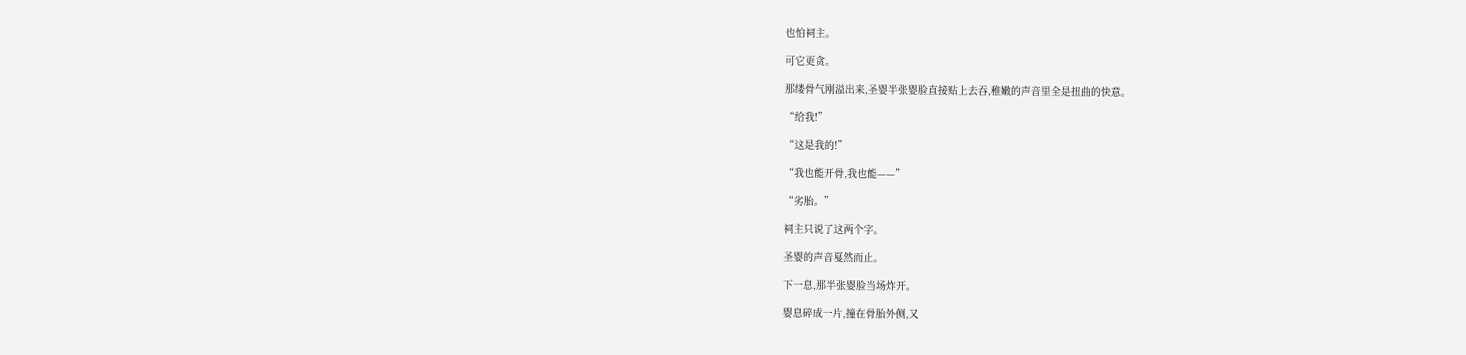也怕祠主。

可它更贪。

那缕骨气刚溢出来,圣婴半张婴脸直接贴上去吞,稚嫩的声音里全是扭曲的快意。

“给我!”

“这是我的!”

“我也能开骨,我也能——”

“劣胎。”

祠主只说了这两个字。

圣婴的声音戛然而止。

下一息,那半张婴脸当场炸开。

婴息碎成一片,撞在骨胎外侧,又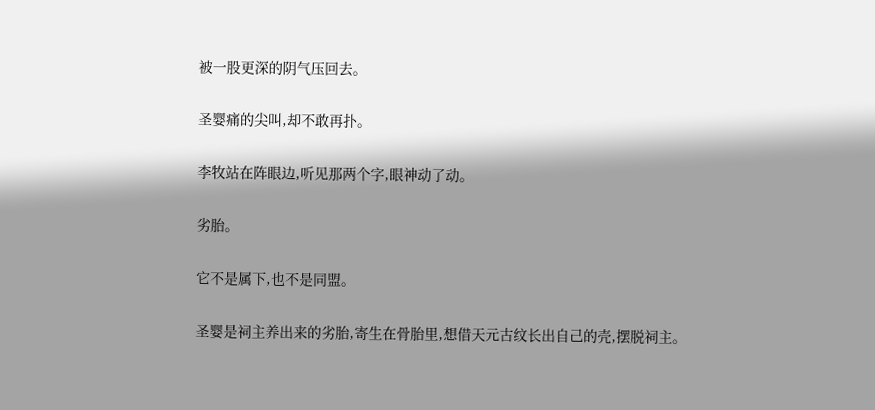被一股更深的阴气压回去。

圣婴痛的尖叫,却不敢再扑。

李牧站在阵眼边,听见那两个字,眼神动了动。

劣胎。

它不是属下,也不是同盟。

圣婴是祠主养出来的劣胎,寄生在骨胎里,想借天元古纹长出自己的壳,摆脱祠主。